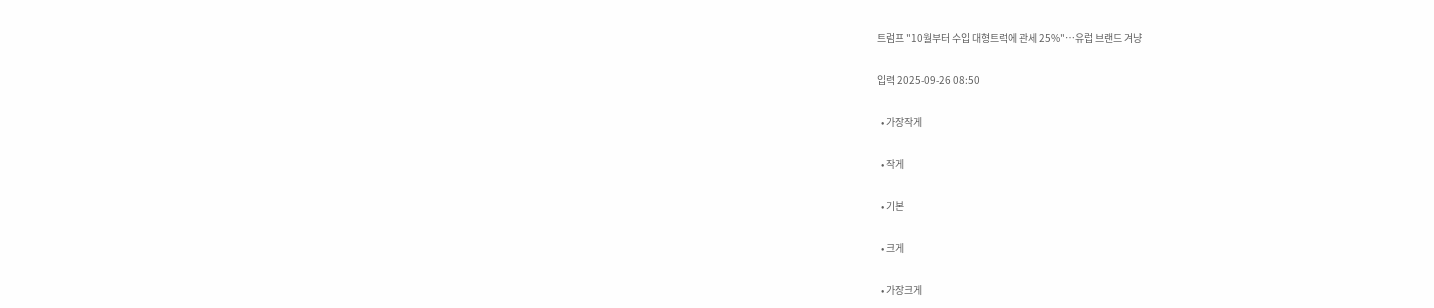트럼프 "10월부터 수입 대형트럭에 관세 25%"⋯유럽 브랜드 겨냥

입력 2025-09-26 08:50

  • 가장작게

  • 작게

  • 기본

  • 크게

  • 가장크게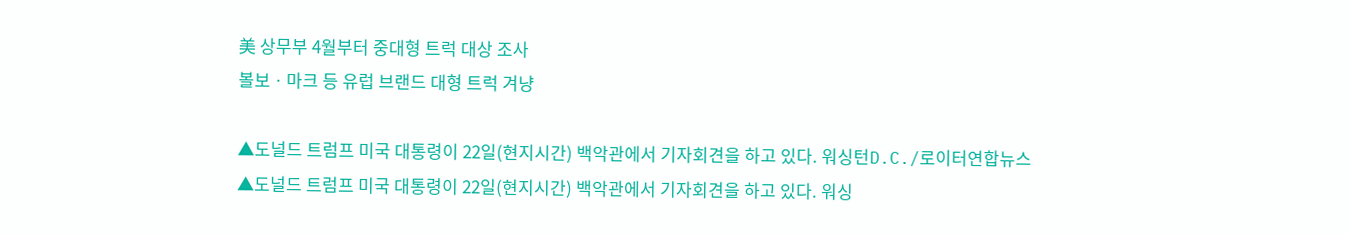美 상무부 4월부터 중대형 트럭 대상 조사
볼보ㆍ마크 등 유럽 브랜드 대형 트럭 겨냥

▲도널드 트럼프 미국 대통령이 22일(현지시간) 백악관에서 기자회견을 하고 있다. 워싱턴D.C./로이터연합뉴스
▲도널드 트럼프 미국 대통령이 22일(현지시간) 백악관에서 기자회견을 하고 있다. 워싱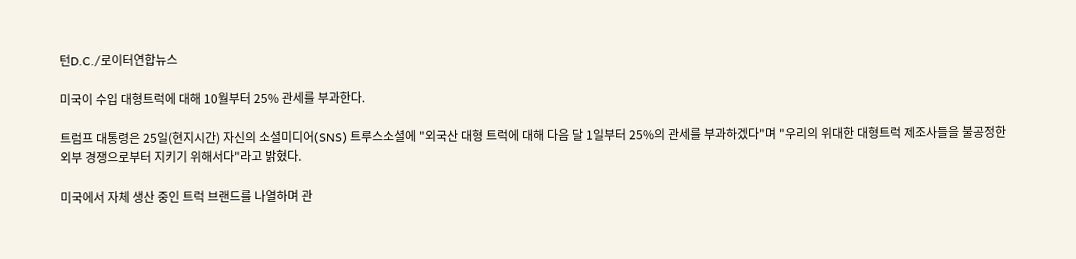턴D.C./로이터연합뉴스

미국이 수입 대형트럭에 대해 10월부터 25% 관세를 부과한다.

트럼프 대통령은 25일(현지시간) 자신의 소셜미디어(SNS) 트루스소셜에 "외국산 대형 트럭에 대해 다음 달 1일부터 25%의 관세를 부과하겠다"며 "우리의 위대한 대형트럭 제조사들을 불공정한 외부 경쟁으로부터 지키기 위해서다"라고 밝혔다.

미국에서 자체 생산 중인 트럭 브랜드를 나열하며 관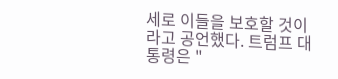세로 이들을 보호할 것이라고 공언했다. 트럼프 대통령은 "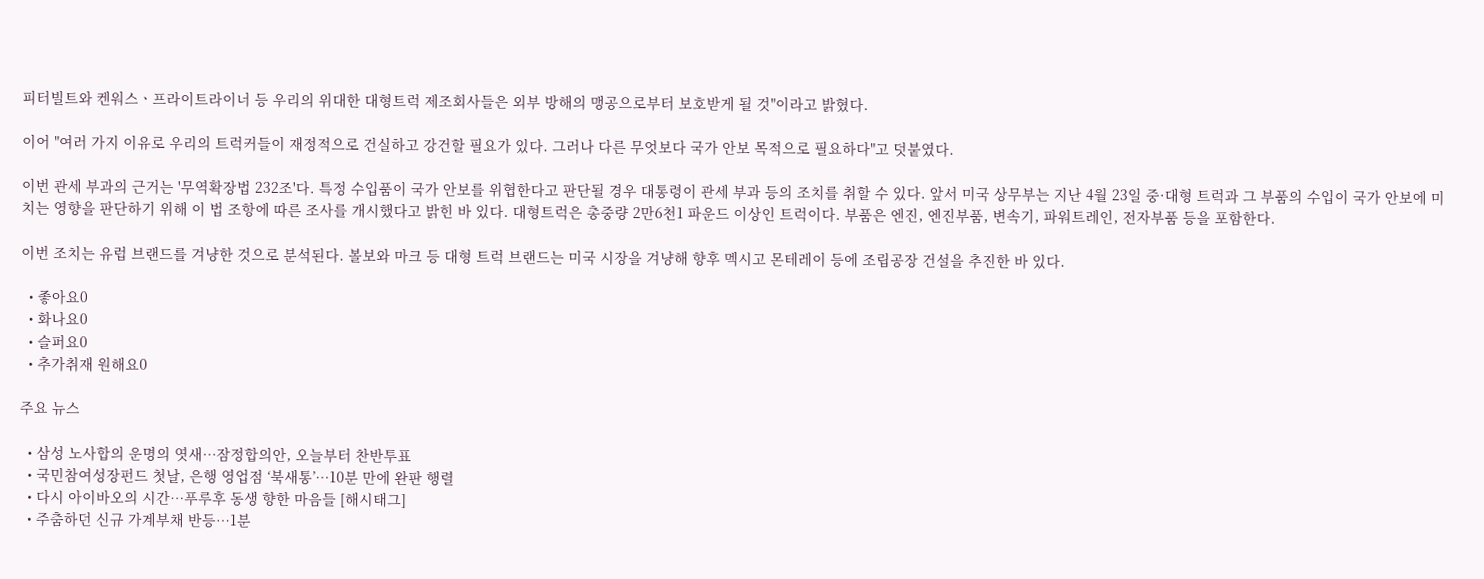피터빌트와 켄워스ㆍ프라이트라이너 등 우리의 위대한 대형트럭 제조회사들은 외부 방해의 맹공으로부터 보호받게 될 것"이라고 밝혔다.

이어 "여러 가지 이유로 우리의 트럭커들이 재정적으로 건실하고 강건할 필요가 있다. 그러나 다른 무엇보다 국가 안보 목적으로 필요하다"고 덧붙였다.

이번 관세 부과의 근거는 '무역확장법 232조'다. 특정 수입품이 국가 안보를 위협한다고 판단될 경우 대통령이 관세 부과 등의 조치를 취할 수 있다. 앞서 미국 상무부는 지난 4월 23일 중·대형 트럭과 그 부품의 수입이 국가 안보에 미치는 영향을 판단하기 위해 이 법 조항에 따른 조사를 개시했다고 밝힌 바 있다. 대형트럭은 총중량 2만6천1 파운드 이상인 트럭이다. 부품은 엔진, 엔진부품, 변속기, 파워트레인, 전자부품 등을 포함한다.

이번 조치는 유럽 브랜드를 겨냥한 것으로 분석된다. 볼보와 마크 등 대형 트럭 브랜드는 미국 시장을 겨냥해 향후 멕시고 몬테레이 등에 조립공장 건설을 추진한 바 있다.

  • 좋아요0
  • 화나요0
  • 슬퍼요0
  • 추가취재 원해요0

주요 뉴스

  • 삼성 노사합의 운명의 엿새⋯잠정합의안, 오늘부터 찬반투표
  • 국민참여성장펀드 첫날, 은행 영업점 ‘북새통’⋯10분 만에 완판 행렬
  • 다시 아이바오의 시간…푸루후 동생 향한 마음들 [해시태그]
  • 주춤하던 신규 가계부채 반등⋯1분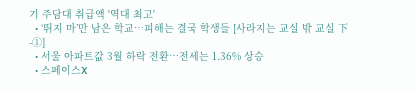기 주담대 취급액 '역대 최고'
  • ‘뛰지 마’만 남은 학교…피해는 결국 학생들 [사라지는 교실 밖 교실 下-①]
  • 서울 아파트값 3월 하락 전환⋯전세는 1.36% 상승
  • 스페이스X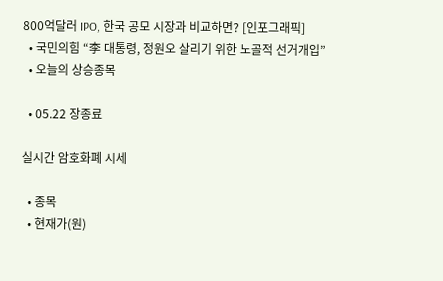800억달러 IPO, 한국 공모 시장과 비교하면? [인포그래픽]
  • 국민의힘 “李 대통령, 정원오 살리기 위한 노골적 선거개입”
  • 오늘의 상승종목

  • 05.22 장종료

실시간 암호화폐 시세

  • 종목
  • 현재가(원)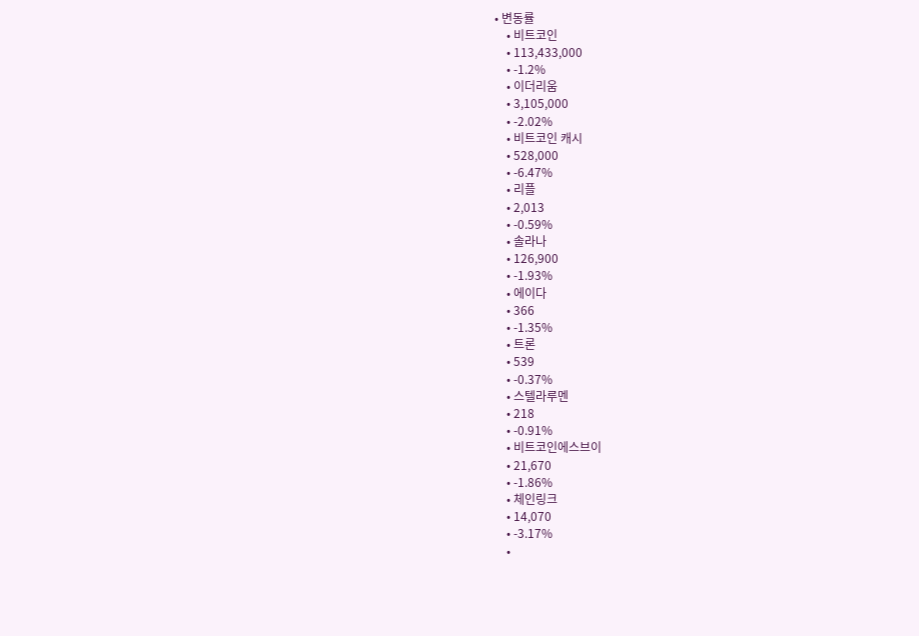• 변동률
    • 비트코인
    • 113,433,000
    • -1.2%
    • 이더리움
    • 3,105,000
    • -2.02%
    • 비트코인 캐시
    • 528,000
    • -6.47%
    • 리플
    • 2,013
    • -0.59%
    • 솔라나
    • 126,900
    • -1.93%
    • 에이다
    • 366
    • -1.35%
    • 트론
    • 539
    • -0.37%
    • 스텔라루멘
    • 218
    • -0.91%
    • 비트코인에스브이
    • 21,670
    • -1.86%
    • 체인링크
    • 14,070
    • -3.17%
    •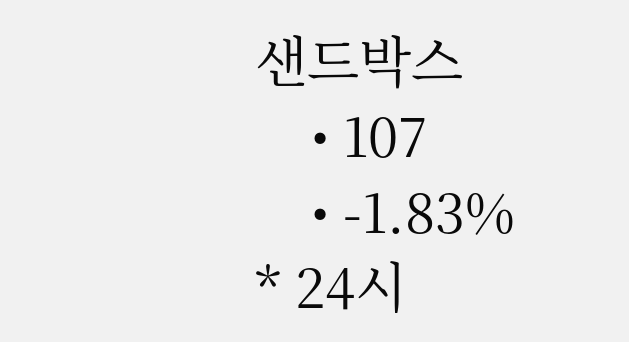샌드박스
    • 107
    • -1.83%
* 24시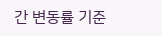간 변동률 기준